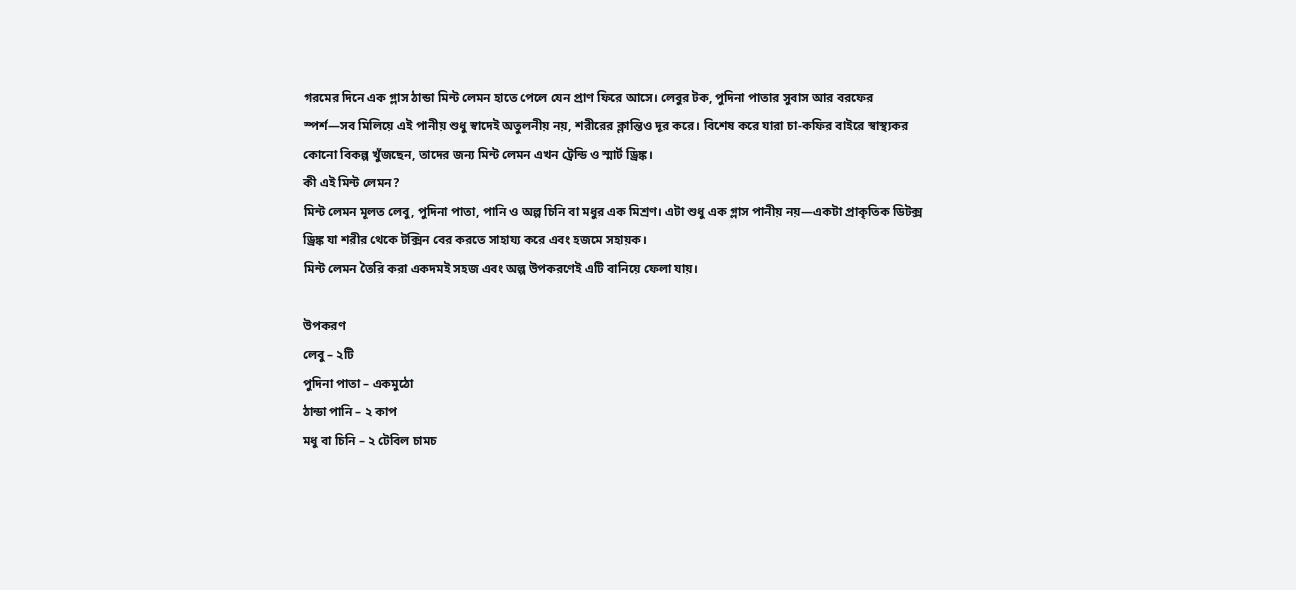গরমের দিনে এক গ্লাস ঠান্ডা মিন্ট লেমন হাতে পেলে যেন প্রাণ ফিরে আসে। লেবুর টক, পুদিনা পাতার সুবাস আর বরফের স্পর্শ—সব মিলিয়ে এই পানীয় শুধু স্বাদেই অতুলনীয় নয়, শরীরের ক্লান্তিও দূর করে। বিশেষ করে যারা চা-কফির বাইরে স্বাস্থ্যকর কোনো বিকল্প খুঁজছেন, তাদের জন্য মিন্ট লেমন এখন ট্রেন্ডি ও স্মার্ট ড্রিঙ্ক।
কী এই মিন্ট লেমন?
মিন্ট লেমন মূলত লেবু, পুদিনা পাতা, পানি ও অল্প চিনি বা মধুর এক মিশ্রণ। এটা শুধু এক গ্লাস পানীয় নয়—একটা প্রাকৃতিক ডিটক্স ড্রিঙ্ক যা শরীর থেকে টক্সিন বের করতে সাহায্য করে এবং হজমে সহায়ক।
মিন্ট লেমন তৈরি করা একদমই সহজ এবং অল্প উপকরণেই এটি বানিয়ে ফেলা যায়।

উপকরণ
লেবু – ২টি
পুদিনা পাতা – একমুঠো
ঠান্ডা পানি – ২ কাপ
মধু বা চিনি – ২ টেবিল চামচ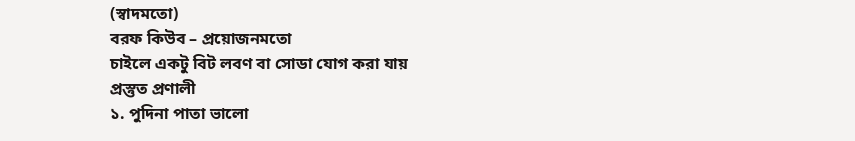(স্বাদমতো)
বরফ কিউব – প্রয়োজনমতো
চাইলে একটু বিট লবণ বা সোডা যোগ করা যায়
প্রস্তুত প্রণালী
১. পুদিনা পাতা ভালো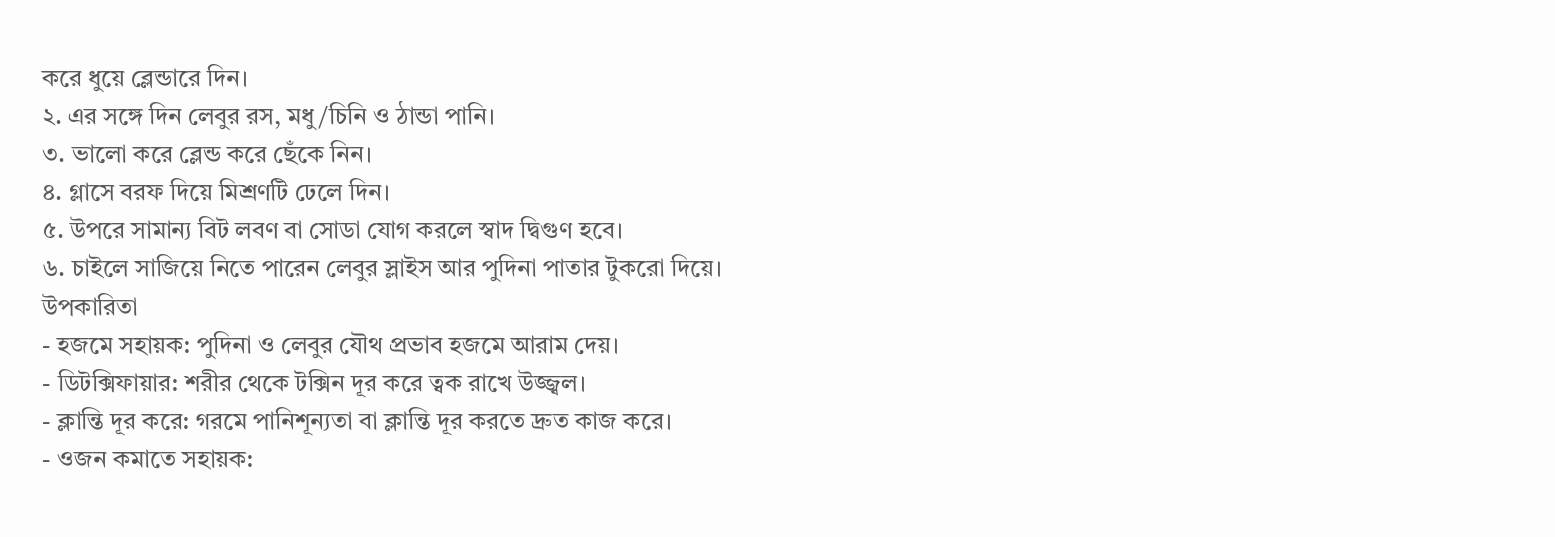করে ধুয়ে ব্লেন্ডারে দিন।
২. এর সঙ্গে দিন লেবুর রস, মধু/চিনি ও ঠান্ডা পানি।
৩. ভালো করে ব্লেন্ড করে ছেঁকে নিন।
৪. গ্লাসে বরফ দিয়ে মিশ্রণটি ঢেলে দিন।
৫. উপরে সামান্য বিট লবণ বা সোডা যোগ করলে স্বাদ দ্বিগুণ হবে।
৬. চাইলে সাজিয়ে নিতে পারেন লেবুর স্লাইস আর পুদিনা পাতার টুকরো দিয়ে।
উপকারিতা
- হজমে সহায়ক: পুদিনা ও লেবুর যৌথ প্রভাব হজমে আরাম দেয়।
- ডিটক্সিফায়ার: শরীর থেকে টক্সিন দূর করে ত্বক রাখে উজ্জ্বল।
- ক্লান্তি দূর করে: গরমে পানিশূন্যতা বা ক্লান্তি দূর করতে দ্রুত কাজ করে।
- ওজন কমাতে সহায়ক: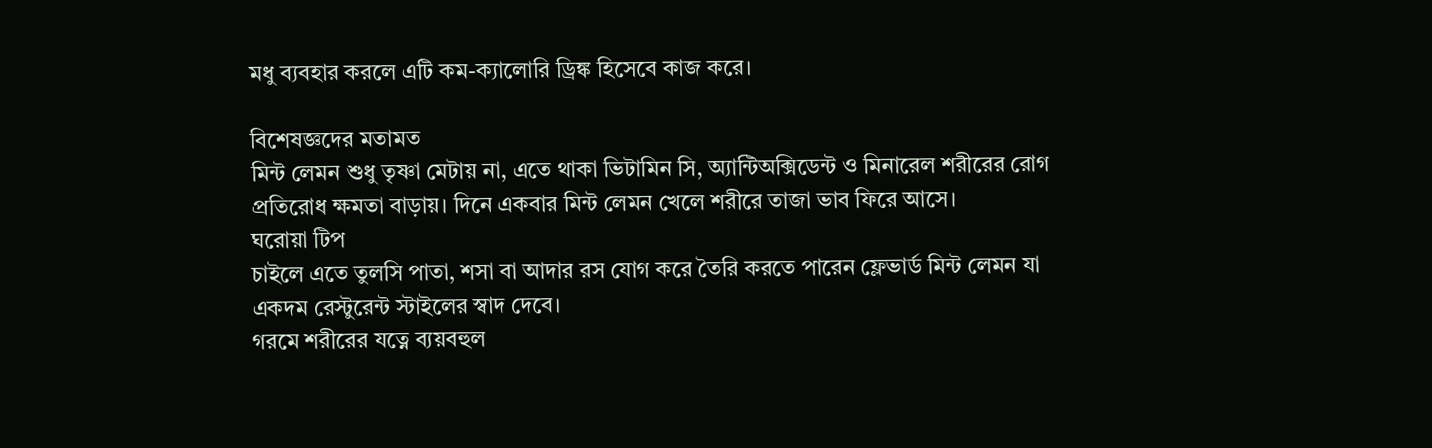মধু ব্যবহার করলে এটি কম-ক্যালোরি ড্রিঙ্ক হিসেবে কাজ করে।

বিশেষজ্ঞদের মতামত
মিন্ট লেমন শুধু তৃষ্ণা মেটায় না, এতে থাকা ভিটামিন সি, অ্যান্টিঅক্সিডেন্ট ও মিনারেল শরীরের রোগ প্রতিরোধ ক্ষমতা বাড়ায়। দিনে একবার মিন্ট লেমন খেলে শরীরে তাজা ভাব ফিরে আসে।
ঘরোয়া টিপ
চাইলে এতে তুলসি পাতা, শসা বা আদার রস যোগ করে তৈরি করতে পারেন ফ্লেভার্ড মিন্ট লেমন যা একদম রেস্টুরেন্ট স্টাইলের স্বাদ দেবে।
গরমে শরীরের যত্নে ব্যয়বহুল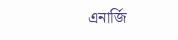এনার্জি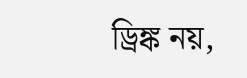ড্রিঙ্ক নয়,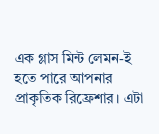এক গ্লাস মিন্ট লেমন-ই হতে পারে আপনার প্রাকৃতিক রিফ্রেশার। এটা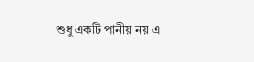শুধু একটি পানীয় নয় এ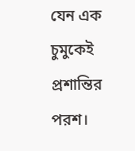যেন এক চুমুকেই প্রশান্তির পরশ।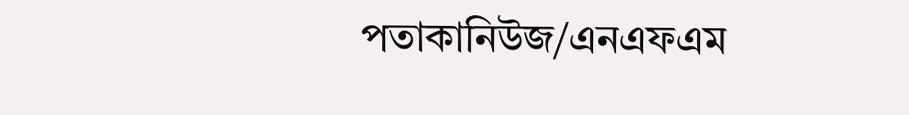পতাকানিউজ/এনএফএম